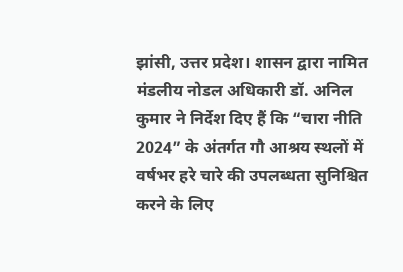झांसी, उत्तर प्रदेश। शासन द्वारा नामित मंडलीय नोडल अधिकारी डॉ. अनिल कुमार ने निर्देश दिए हैं कि “चारा नीति 2024” के अंतर्गत गौ आश्रय स्थलों में वर्षभर हरे चारे की उपलब्धता सुनिश्चित करने के लिए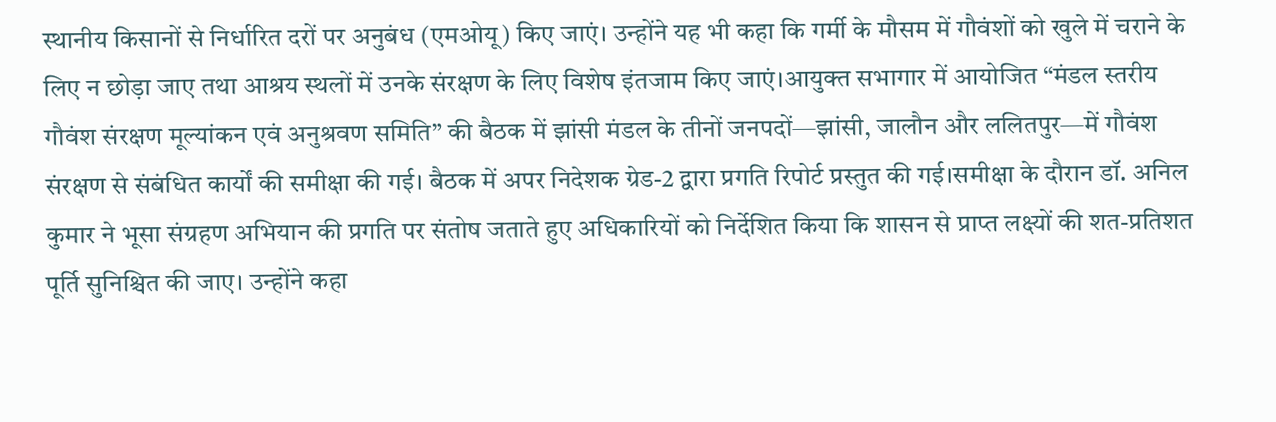स्थानीय किसानों से निर्धारित दरों पर अनुबंध (एमओयू) किए जाएं। उन्होंने यह भी कहा कि गर्मी के मौसम में गौवंशों को खुले में चराने के लिए न छोड़ा जाए तथा आश्रय स्थलों में उनके संरक्षण के लिए विशेष इंतजाम किए जाएं।आयुक्त सभागार में आयोजित “मंडल स्तरीय गौवंश संरक्षण मूल्यांकन एवं अनुश्रवण समिति” की बैठक में झांसी मंडल के तीनों जनपदों—झांसी, जालौन और ललितपुर—में गौवंश संरक्षण से संबंधित कार्यों की समीक्षा की गई। बैठक में अपर निदेशक ग्रेड-2 द्वारा प्रगति रिपोर्ट प्रस्तुत की गई।समीक्षा के दौरान डॉ. अनिल कुमार ने भूसा संग्रहण अभियान की प्रगति पर संतोष जताते हुए अधिकारियों को निर्देशित किया कि शासन से प्राप्त लक्ष्यों की शत-प्रतिशत पूर्ति सुनिश्चित की जाए। उन्होंने कहा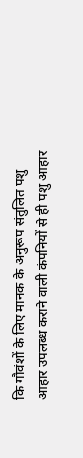कि गौवंशों के लिए मानक के अनुरूप संतुलित पशु आहार उपलब्ध कराने वाली कंपनियों से ही पशु आहार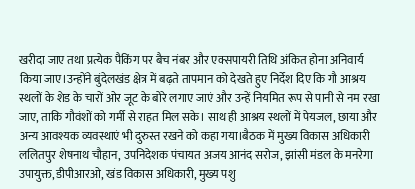खरीदा जाए तथा प्रत्येक पैकिंग पर बैच नंबर और एक्सपायरी तिथि अंकित होना अनिवार्य किया जाए।उन्होंने बुंदेलखंड क्षेत्र में बढ़ते तापमान को देखते हुए निर्देश दिए कि गौ आश्रय स्थलों के शेड के चारों ओर जूट के बोरे लगाए जाएं और उन्हें नियमित रूप से पानी से नम रखा जाए, ताकि गौवंशों को गर्मी से राहत मिल सके। साथ ही आश्रय स्थलों में पेयजल, छाया और अन्य आवश्यक व्यवस्थाएं भी दुरुस्त रखने को कहा गया।बैठक में मुख्य विकास अधिकारी ललितपुर शेषनाथ चौहान, उपनिदेशक पंचायत अजय आनंद सरोज, झांसी मंडल के मनरेगा उपायुक्त, डीपीआरओ, खंड विकास अधिकारी, मुख्य पशु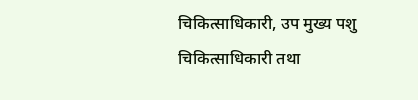चिकित्साधिकारी, उप मुख्य पशु चिकित्साधिकारी तथा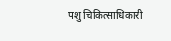पशु चिकित्साधिकारी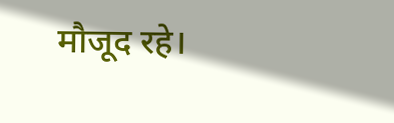मौजूद रहे।